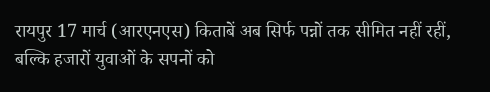रायपुर 17 मार्च (आरएनएस) किताबें अब सिर्फ पन्नों तक सीमित नहीं रहीं, बल्कि हजारों युवाओं के सपनों को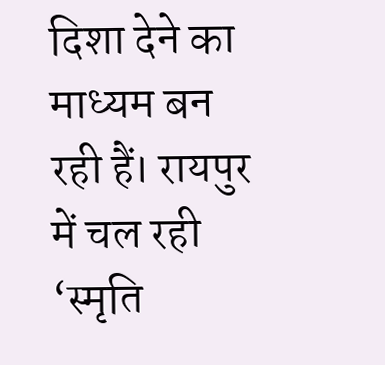दिशा देने का माध्यम बन रही हैं। रायपुर में चल रही ‘स्मृति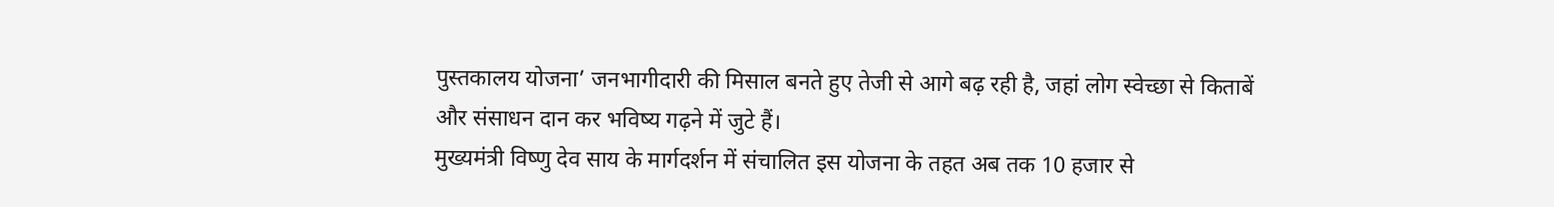पुस्तकालय योजना’ जनभागीदारी की मिसाल बनते हुए तेजी से आगे बढ़ रही है, जहां लोग स्वेच्छा से किताबें और संसाधन दान कर भविष्य गढ़ने में जुटे हैं।
मुख्यमंत्री विष्णु देव साय के मार्गदर्शन में संचालित इस योजना के तहत अब तक 10 हजार से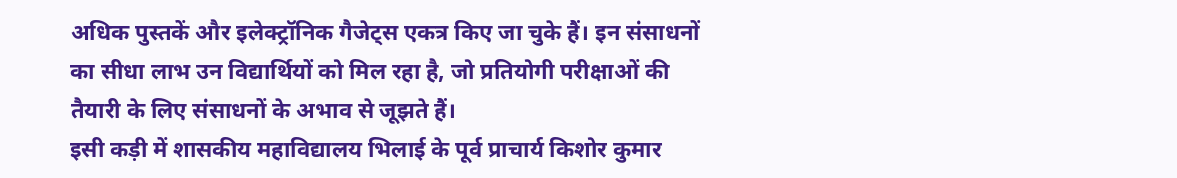अधिक पुस्तकें और इलेक्ट्रॉनिक गैजेट्स एकत्र किए जा चुके हैं। इन संसाधनों का सीधा लाभ उन विद्यार्थियों को मिल रहा है, जो प्रतियोगी परीक्षाओं की तैयारी के लिए संसाधनों के अभाव से जूझते हैं।
इसी कड़ी में शासकीय महाविद्यालय भिलाई के पूर्व प्राचार्य किशोर कुमार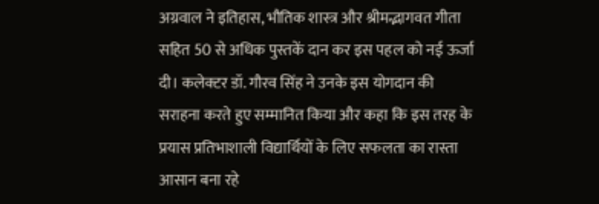अग्रवाल ने इतिहास, भौतिक शास्त्र और श्रीमद्भागवत गीता सहित 50 से अधिक पुस्तकें दान कर इस पहल को नई ऊर्जा दी। कलेक्टर डॉ. गौरव सिंह ने उनके इस योगदान की सराहना करते हुए सम्मानित किया और कहा कि इस तरह के प्रयास प्रतिभाशाली विद्यार्थियों के लिए सफलता का रास्ता आसान बना रहे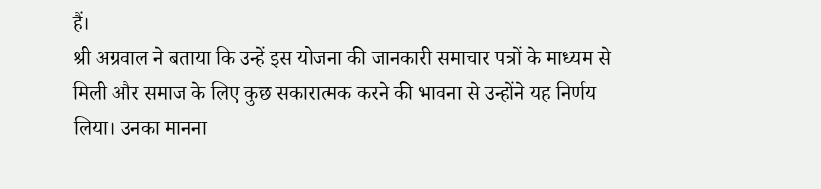हैं।
श्री अग्रवाल ने बताया कि उन्हें इस योजना की जानकारी समाचार पत्रों के माध्यम से मिली और समाज के लिए कुछ सकारात्मक करने की भावना से उन्होंने यह निर्णय लिया। उनका मानना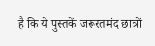है कि ये पुस्तकें जरूरतमंद छात्रों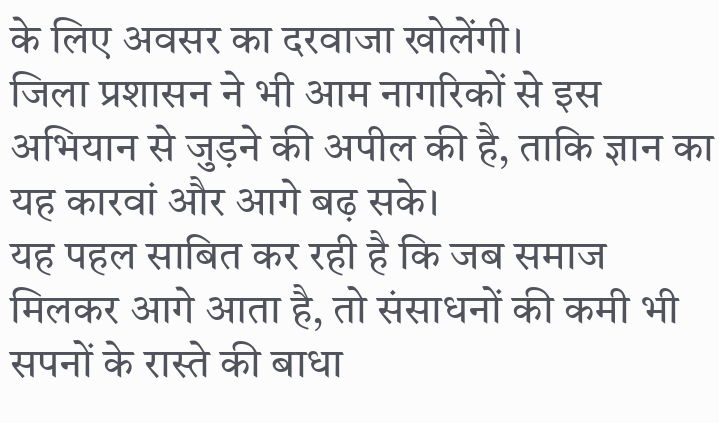के लिए अवसर का दरवाजा खोलेंगी।
जिला प्रशासन ने भी आम नागरिकों से इस अभियान से जुड़ने की अपील की है, ताकि ज्ञान का यह कारवां और आगे बढ़ सके।
यह पहल साबित कर रही है कि जब समाज मिलकर आगे आता है, तो संसाधनों की कमी भी सपनों के रास्ते की बाधा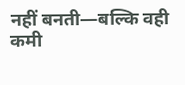नहीं बनती—बल्कि वही कमी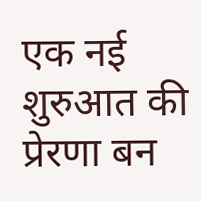एक नई शुरुआत की प्रेरणा बन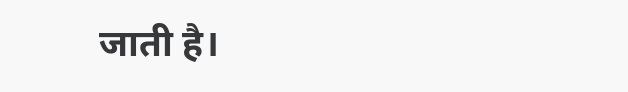जाती है।